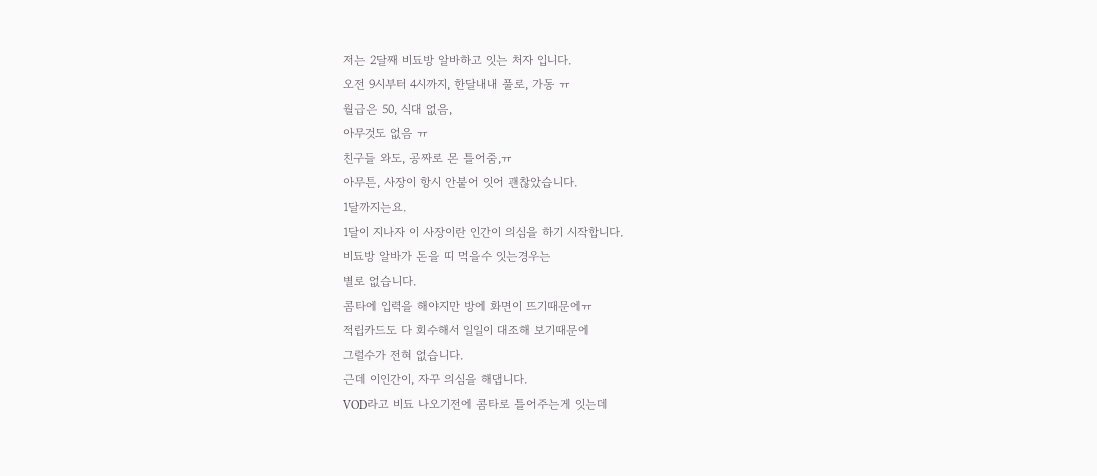저는 2달째 비됴방 알바하고 잇는 처자 입니다.
오전 9시부터 4시까지, 한달내내 풀로, 가동 ㅠ
월급은 50, 식대 없음,
아무것도 없음 ㅠ
친구들 와도, 공짜로 몬 틀어줌,ㅠ
아무튼, 사장이 항시 안붙어 잇어 괜찮았습니다.
1달까지는요.
1달이 지나자 이 사장이란 인간이 의심을 하기 시작합니다.
비됴방 알바가 돈을 띠 먹을수 잇는경우는
별로 없습니다.
콤타에 입력을 해야지만 방에 화면이 뜨기때문에ㅠ
적립카드도 다 회수해서 일일이 대조해 보기때문에
그럴수가 전혀 없습니다.
근데 이인간이, 자꾸 의심을 해댑니다.
VOD라고 비됴 나오기전에 콤타로 틀어주는게 잇는데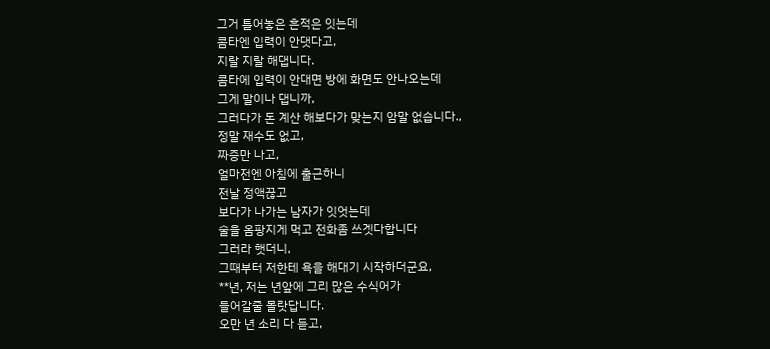그거 틀어놓은 흔적은 잇는데
콤타엔 입력이 안댓다고,
지랄 지랄 해댑니다.
콤타에 입력이 안대면 방에 화면도 안나오는데
그게 말이나 댑니까,
그러다가 돈 계산 해보다가 맞는지 암말 없습니다.,
정말 재수도 없고,
짜증만 나고,
얼마전엔 아침에 출근하니
전날 정액끊고
보다가 나가는 남자가 잇엇는데
술을 옴팡지게 먹고 전화좀 쓰겟다합니다
그러라 햇더니,
그때부터 저한테 욕을 해대기 시작하더군요,
**년, 저는 년앞에 그리 많은 수식어가
들어갈줄 몰랏답니다.
오만 년 소리 다 듣고,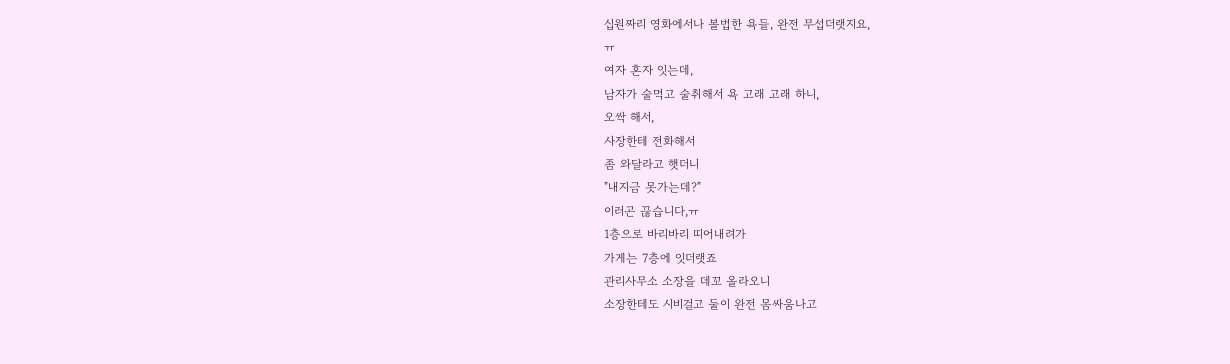십원짜리 영화에서나 볼법한 욕들, 완전 무섭더랫지요,
ㅠ
여자 혼자 잇는데,
남자가 술먹고 술취해서 욕 고래 고래 하니,
오싹 해서,
사장한테 전화해서
좀 와달라고 햇더니
"내지금 못가는데?"
이러곤 끊습니다,ㅠ
1층으로 바리바리 띠어내려가
가게는 7층에 잇더랫죠
관리사무소 소장을 데꼬 올라오니
소장한테도 시비걸고 둘이 완전 몸싸움나고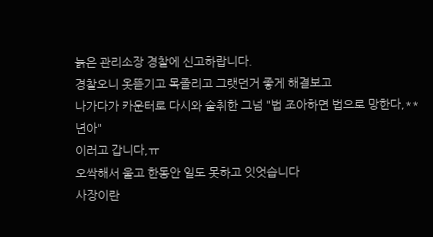늙은 관리소장 경찰에 신고하랍니다.
경찰오니 옷뜯기고 목졸리고 그랫던거 좋게 해결보고
나가다가 카운터로 다시와 술취한 그넘 "법 조아하면 법으로 망한다,**년아"
이러고 갑니다,ㅠ
오싹해서 울고 한동안 일도 못하고 잇엇습니다
사장이란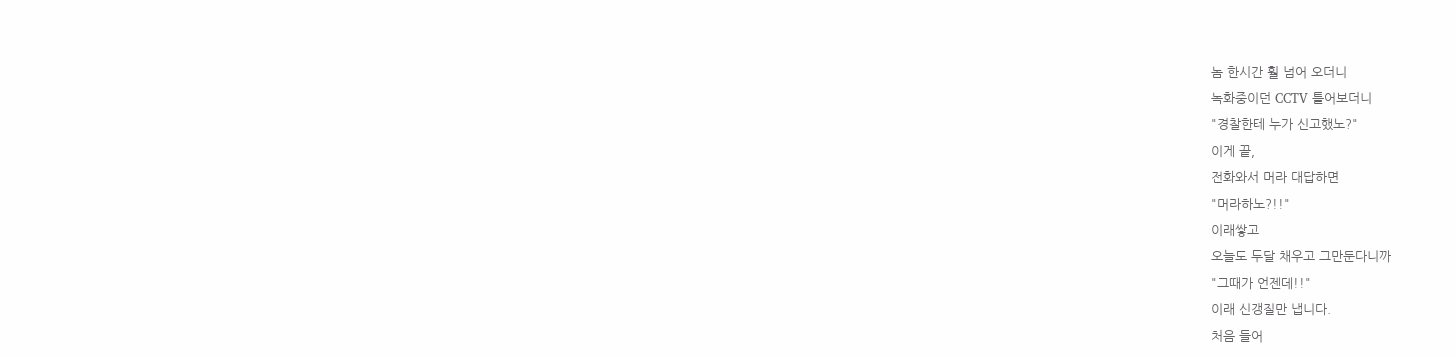놈 한시간 훨 넘어 오더니
녹화중이던 CCTV 틀어보더니
"경찰한테 누가 신고했노?"
이게 끝,
전화와서 머라 대답하면
"머라하노?!!"
이래쌓고
오늘도 두달 채우고 그만둔다니까
"그때가 언젠데!!"
이래 신갱질만 냅니다.
처음 들어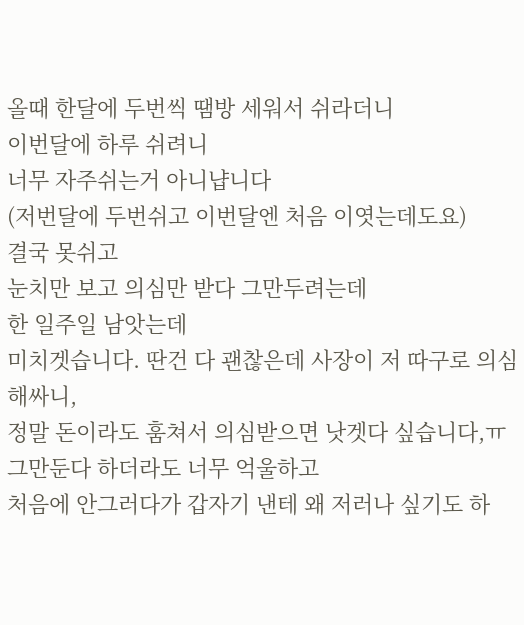올때 한달에 두번씩 땜방 세워서 쉬라더니
이번달에 하루 쉬려니
너무 자주쉬는거 아니냡니다
(저번달에 두번쉬고 이번달엔 처음 이엿는데도요)
결국 못쉬고
눈치만 보고 의심만 받다 그만두려는데
한 일주일 남앗는데
미치겟습니다. 딴건 다 괜찮은데 사장이 저 따구로 의심해싸니,
정말 돈이라도 훔쳐서 의심받으면 낫겟다 싶습니다,ㅠ
그만둔다 하더라도 너무 억울하고
처음에 안그러다가 갑자기 낸테 왜 저러나 싶기도 하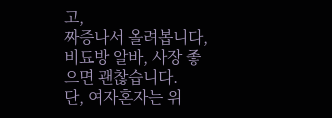고,
짜증나서 올려봅니다,
비됴방 알바, 사장 좋으면 괜찮습니다.
단, 여자혼자는 위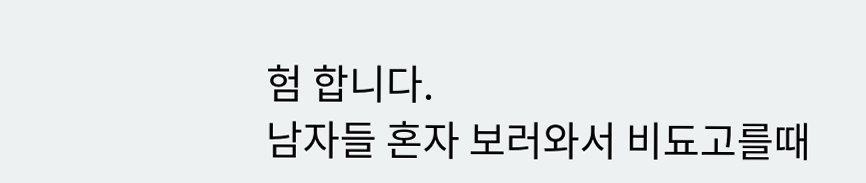험 합니다.
남자들 혼자 보러와서 비됴고를때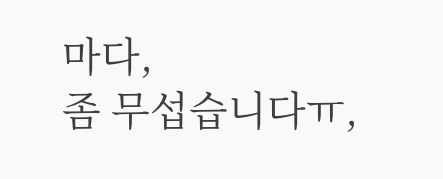마다,
좀 무섭습니다ㅠ,